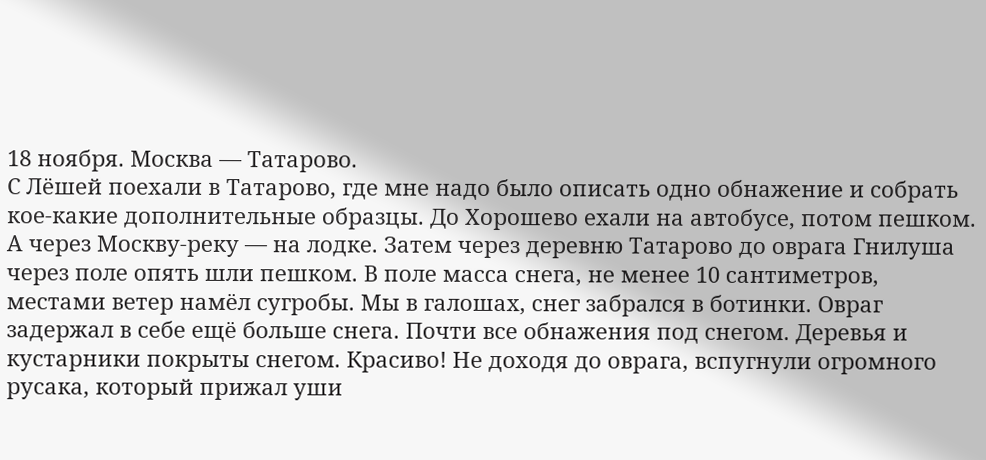18 ноября. Москва — Татарово.
С Лёшей поехали в Татарово, где мне надо было описать одно обнажение и собрать кое-какие дополнительные образцы. До Хорошево ехали на автобусе, потом пешком. А через Москву-реку — на лодке. Затем через деревню Татарово до оврага Гнилуша через поле опять шли пешком. В поле масса снега, не менее 10 сантиметров, местами ветер намёл сугробы. Мы в галошах, снег забрался в ботинки. Овраг задержал в себе ещё больше снега. Почти все обнажения под снегом. Деревья и кустарники покрыты снегом. Красиво! Не доходя до оврага, вспугнули огромного русака, который прижал уши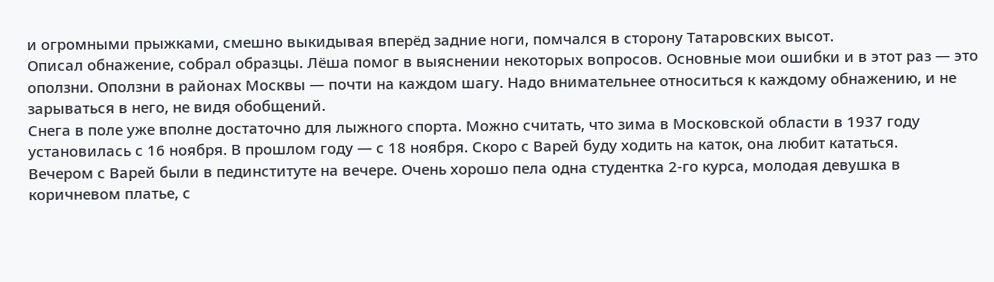и огромными прыжками, смешно выкидывая вперёд задние ноги, помчался в сторону Татаровских высот.
Описал обнажение, собрал образцы. Лёша помог в выяснении некоторых вопросов. Основные мои ошибки и в этот раз — это оползни. Оползни в районах Москвы — почти на каждом шагу. Надо внимательнее относиться к каждому обнажению, и не зарываться в него, не видя обобщений.
Снега в поле уже вполне достаточно для лыжного спорта. Можно считать, что зима в Московской области в 1937 году установилась с 16 ноября. В прошлом году — с 18 ноября. Скоро с Варей буду ходить на каток, она любит кататься.
Вечером с Варей были в пединституте на вечере. Очень хорошо пела одна студентка 2-го курса, молодая девушка в коричневом платье, с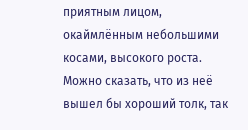приятным лицом, окаймлённым небольшими косами, высокого роста. Можно сказать, что из неё вышел бы хороший толк, так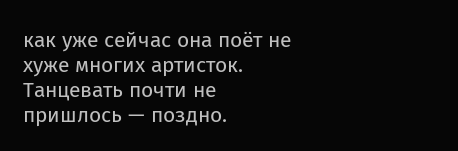как уже сейчас она поёт не хуже многих артисток. Танцевать почти не пришлось — поздно.